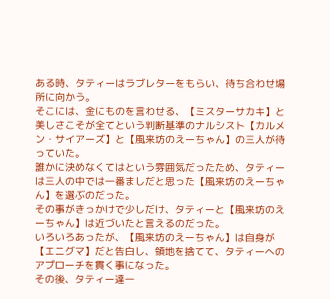ある時、タティーはラブレターをもらい、待ち合わせ場所に向かう。
そこには、金にものを言わせる、【ミスターサカキ】と美しさこそが全てという判断基準のナルシスト【カルメン・サイアーズ】と【風来坊のえーちゃん】の三人が待っていた。
誰かに決めなくてはという雰囲気だったため、タティーは三人の中では一番ましだと思った【風来坊のえーちゃん】を選ぶのだった。
その事がきっかけで少しだけ、タティーと【風来坊のえーちゃん】は近づいたと言えるのだった。
いろいろあったが、【風来坊のえーちゃん】は自身が【エニグマ】だと告白し、領地を捨てて、タティーへのアプローチを貫く事になった。
その後、タティー達一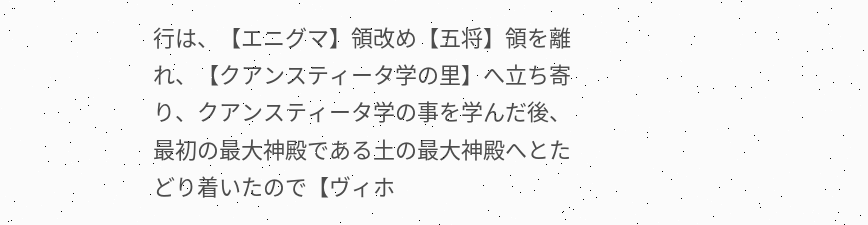行は、【エニグマ】領改め【五将】領を離れ、【クアンスティータ学の里】へ立ち寄り、クアンスティータ学の事を学んだ後、最初の最大神殿である土の最大神殿へとたどり着いたので【ヴィホ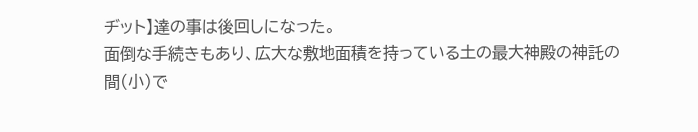ヂット】達の事は後回しになった。
面倒な手続きもあり、広大な敷地面積を持っている土の最大神殿の神託の間(小)で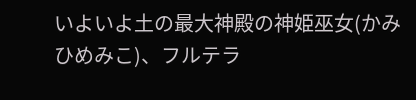いよいよ土の最大神殿の神姫巫女(かみひめみこ)、フルテラ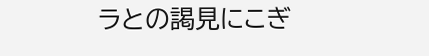ラとの謁見にこぎ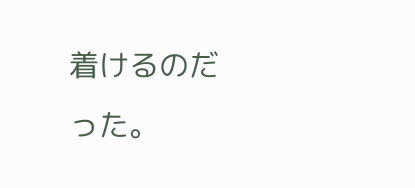着けるのだった。